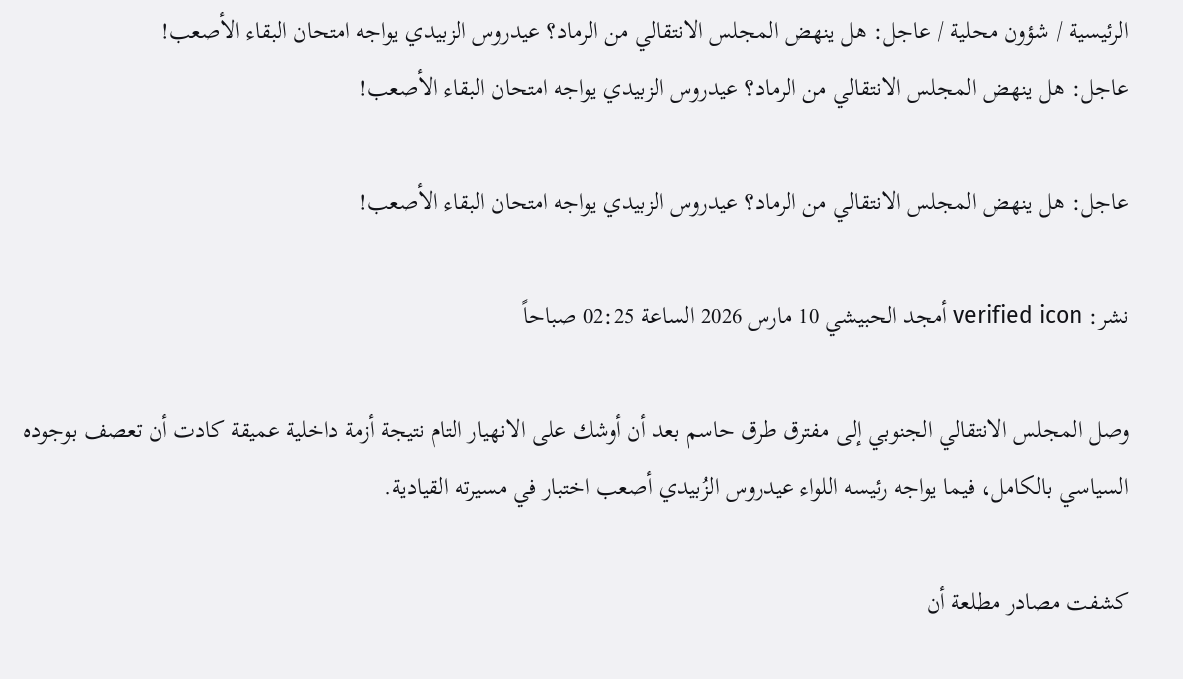الرئيسية / شؤون محلية / عاجل: هل ينهض المجلس الانتقالي من الرماد؟ عيدروس الزبيدي يواجه امتحان البقاء الأصعب!
عاجل: هل ينهض المجلس الانتقالي من الرماد؟ عيدروس الزبيدي يواجه امتحان البقاء الأصعب!

عاجل: هل ينهض المجلس الانتقالي من الرماد؟ عيدروس الزبيدي يواجه امتحان البقاء الأصعب!

نشر: verified icon أمجد الحبيشي 10 مارس 2026 الساعة 02:25 صباحاً

وصل المجلس الانتقالي الجنوبي إلى مفترق طرق حاسم بعد أن أوشك على الانهيار التام نتيجة أزمة داخلية عميقة كادت أن تعصف بوجوده السياسي بالكامل، فيما يواجه رئيسه اللواء عيدروس الزُبيدي أصعب اختبار في مسيرته القيادية.

كشفت مصادر مطلعة أن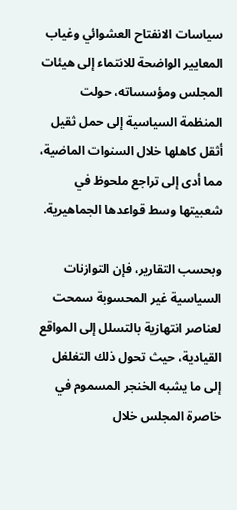سياسات الانفتاح العشوائي وغياب المعايير الواضحة للانتماء إلى هيئات المجلس ومؤسساته، حولت المنظمة السياسية إلى حمل ثقيل أثقل كاهلها خلال السنوات الماضية، مما أدى إلى تراجع ملحوظ في شعبيتها وسط قواعدها الجماهيرية.

وبحسب التقارير، فإن التوازنات السياسية غير المحسوبة سمحت لعناصر انتهازية بالتسلل إلى المواقع القيادية، حيث تحول ذلك التغلغل إلى ما يشبه الخنجر المسموم في خاصرة المجلس خلال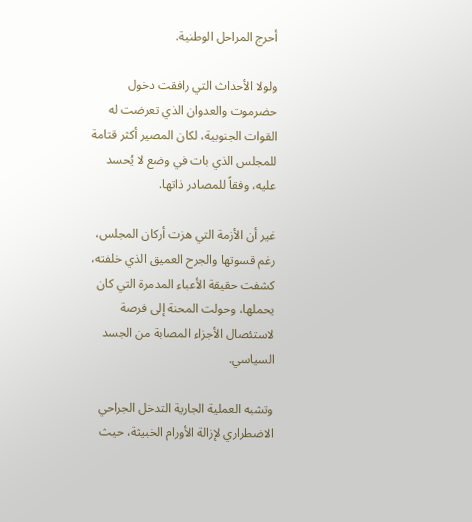أحرج المراحل الوطنية.

ولولا الأحداث التي رافقت دخول حضرموت والعدوان الذي تعرضت له القوات الجنوبية، لكان المصير أكثر قتامة للمجلس الذي بات في وضع لا يُحسد عليه، وفقاً للمصادر ذاتها.

غير أن الأزمة التي هزت أركان المجلس، رغم قسوتها والجرح العميق الذي خلفته، كشفت حقيقة الأعباء المدمرة التي كان يحملها، وحولت المحنة إلى فرصة لاستئصال الأجزاء المصابة من الجسد السياسي.

وتشبه العملية الجارية التدخل الجراحي الاضطراري لإزالة الأورام الخبيثة، حيث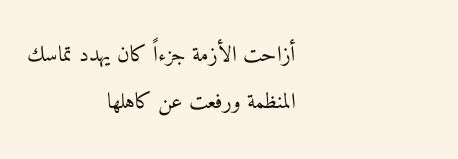أزاحت الأزمة جزءاً كان يهدد تماسك المنظمة ورفعت عن كاهلها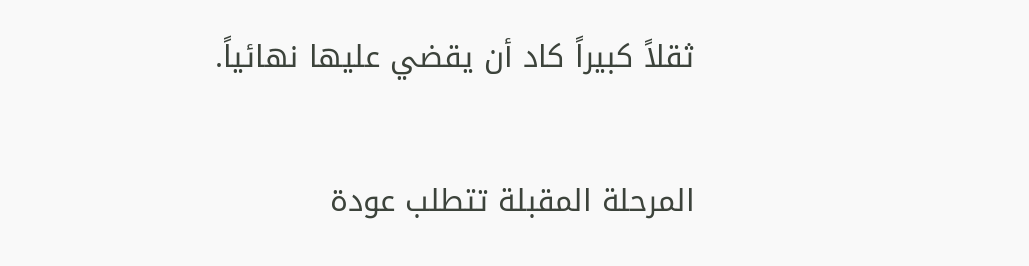ثقلاً كبيراً كاد أن يقضي عليها نهائياً.

المرحلة المقبلة تتطلب عودة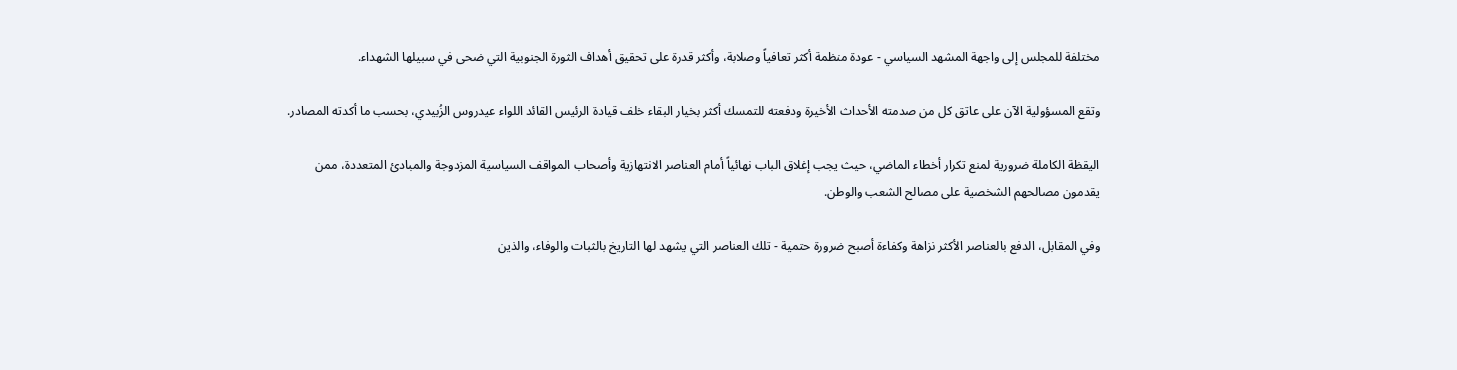مختلفة للمجلس إلى واجهة المشهد السياسي - عودة منظمة أكثر تعافياً وصلابة، وأكثر قدرة على تحقيق أهداف الثورة الجنوبية التي ضحى في سبيلها الشهداء.

وتقع المسؤولية الآن على عاتق كل من صدمته الأحداث الأخيرة ودفعته للتمسك أكثر بخيار البقاء خلف قيادة الرئيس القائد اللواء عيدروس الزُبيدي، بحسب ما أكدته المصادر.

اليقظة الكاملة ضرورية لمنع تكرار أخطاء الماضي، حيث يجب إغلاق الباب نهائياً أمام العناصر الانتهازية وأصحاب المواقف السياسية المزدوجة والمبادئ المتعددة، ممن يقدمون مصالحهم الشخصية على مصالح الشعب والوطن.

وفي المقابل، الدفع بالعناصر الأكثر نزاهة وكفاءة أصبح ضرورة حتمية - تلك العناصر التي يشهد لها التاريخ بالثبات والوفاء، والذين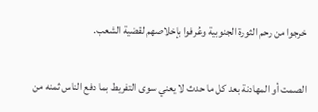خرجوا من رحم الثورة الجنوبية وعُرفوا بإخلاصهم لقضية الشعب.

الصمت أو المهادنة بعد كل ما حدث لا يعني سوى التفريط بما دفع الناس ثمنه من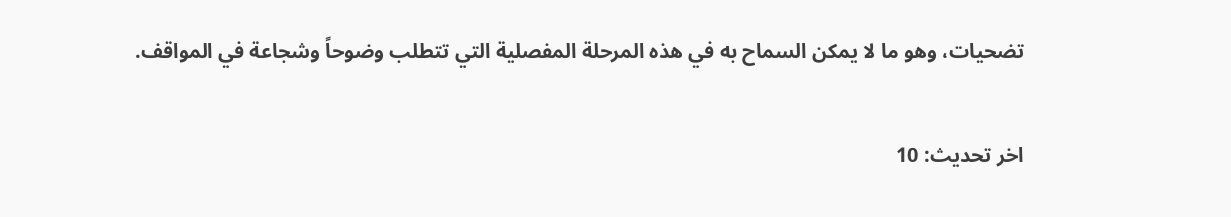تضحيات، وهو ما لا يمكن السماح به في هذه المرحلة المفصلية التي تتطلب وضوحاً وشجاعة في المواقف.

اخر تحديث: 10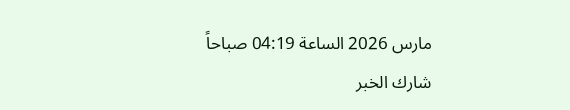مارس 2026 الساعة 04:19 صباحاً
شارك الخبر